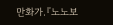만화가.『노노보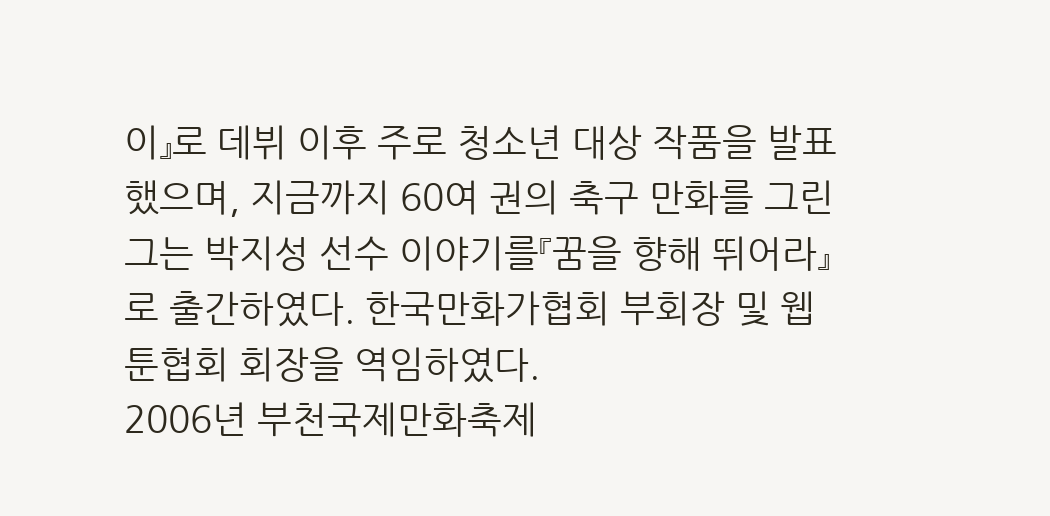이』로 데뷔 이후 주로 청소년 대상 작품을 발표했으며, 지금까지 60여 권의 축구 만화를 그린 그는 박지성 선수 이야기를『꿈을 향해 뛰어라』로 출간하였다. 한국만화가협회 부회장 및 웹툰협회 회장을 역임하였다.
2006년 부천국제만화축제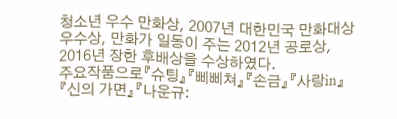청소년 우수 만화상, 2007년 대한민국 만화대상 우수상, 만화가 일동이 주는 2012년 공로상, 2016년 장한 후배상을 수상하였다.
주요작품으로『슈팅』『삐삐쳐』『손금』『사랑in』『신의 가면』『나운규: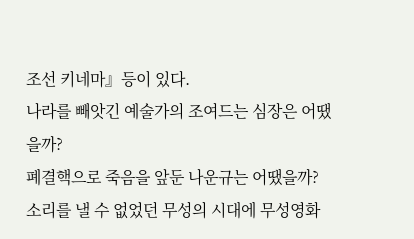조선 키네마』등이 있다.
나라를 빼앗긴 예술가의 조여드는 심장은 어땠을까?
폐결핵으로 죽음을 앞둔 나운규는 어땠을까?
소리를 낼 수 없었던 무성의 시대에 무성영화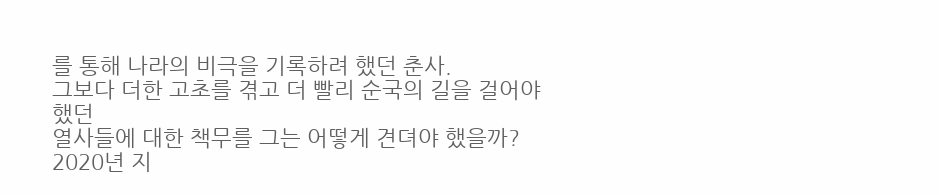를 통해 나라의 비극을 기록하려 했던 춘사.
그보다 더한 고초를 겪고 더 빨리 순국의 길을 걸어야 했던
열사들에 대한 책무를 그는 어떻게 견뎌야 했을까?
2020년 지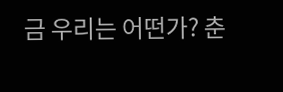금 우리는 어떤가? 춘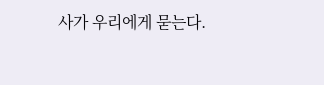사가 우리에게 묻는다.